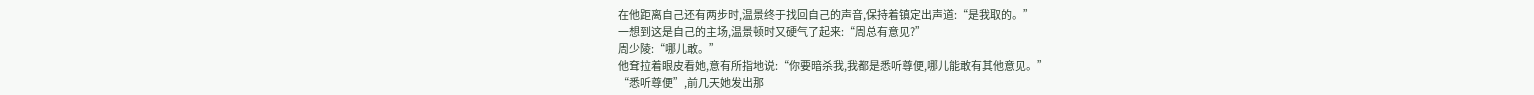在他距离自己还有两步时,温景终于找回自己的声音,保持着镇定出声道:“是我取的。”
一想到这是自己的主场,温景顿时又硬气了起来:“周总有意见?”
周少陵:“哪儿敢。”
他耷拉着眼皮看她,意有所指地说:“你要暗杀我,我都是悉听尊便,哪儿能敢有其他意见。”
“悉听尊便”,前几天她发出那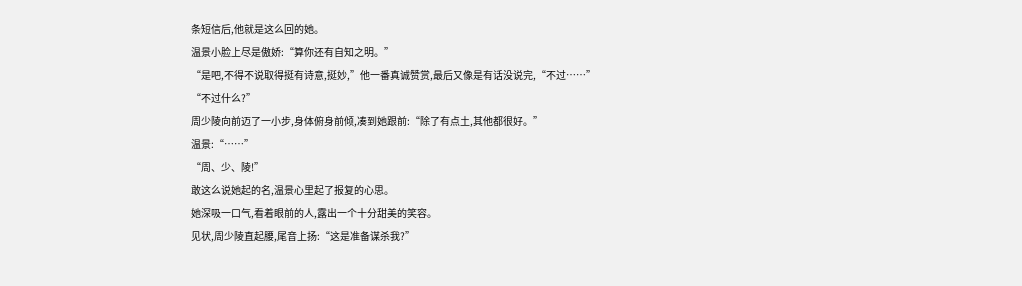条短信后,他就是这么回的她。
温景小脸上尽是傲娇:“算你还有自知之明。”
“是吧,不得不说取得挺有诗意,挺妙,”他一番真诚赞赏,最后又像是有话没说完,“不过……”
“不过什么?”
周少陵向前迈了一小步,身体俯身前倾,凑到她跟前:“除了有点土,其他都很好。”
温景:“……”
“周、少、陵!”
敢这么说她起的名,温景心里起了报复的心思。
她深吸一口气,看着眼前的人,露出一个十分甜美的笑容。
见状,周少陵直起腰,尾音上扬:“这是准备谋杀我?”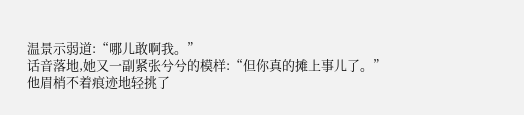温景示弱道:“哪儿敢啊我。”
话音落地,她又一副紧张兮兮的模样:“但你真的摊上事儿了。”
他眉梢不着痕迹地轻挑了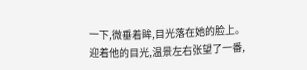一下,微垂着眸,目光落在她的脸上。
迎着他的目光,温景左右张望了一番,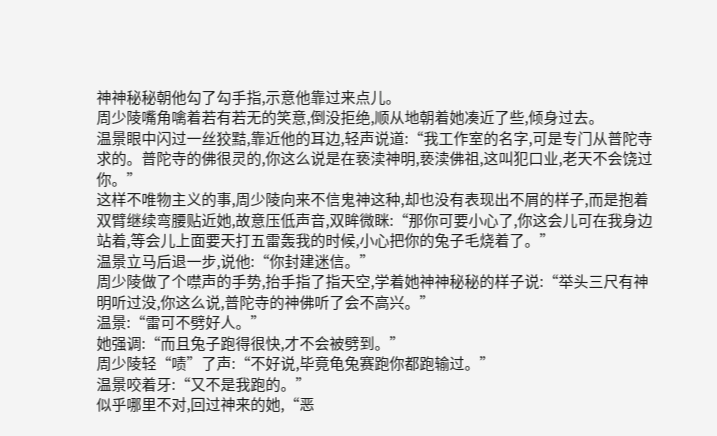神神秘秘朝他勾了勾手指,示意他靠过来点儿。
周少陵嘴角噙着若有若无的笑意,倒没拒绝,顺从地朝着她凑近了些,倾身过去。
温景眼中闪过一丝狡黠,靠近他的耳边,轻声说道:“我工作室的名字,可是专门从普陀寺求的。普陀寺的佛很灵的,你这么说是在亵渎神明,亵渎佛祖,这叫犯口业,老天不会饶过你。”
这样不唯物主义的事,周少陵向来不信鬼神这种,却也没有表现出不屑的样子,而是抱着双臂继续弯腰贴近她,故意压低声音,双眸微眯:“那你可要小心了,你这会儿可在我身边站着,等会儿上面要天打五雷轰我的时候,小心把你的兔子毛烧着了。”
温景立马后退一步,说他:“你封建迷信。”
周少陵做了个噤声的手势,抬手指了指天空,学着她神神秘秘的样子说:“举头三尺有神明听过没,你这么说,普陀寺的神佛听了会不高兴。”
温景:“雷可不劈好人。”
她强调:“而且兔子跑得很快,才不会被劈到。”
周少陵轻“啧”了声:“不好说,毕竟龟兔赛跑你都跑输过。”
温景咬着牙:“又不是我跑的。”
似乎哪里不对,回过神来的她,“恶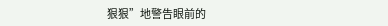狠狠”地警告眼前的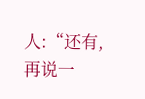人:“还有,再说一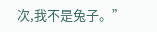次,我不是兔子。”